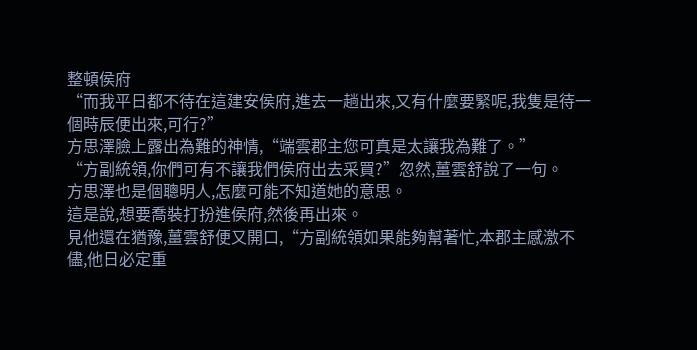整頓侯府
“而我平日都不待在這建安侯府,進去一趟出來,又有什麼要緊呢,我隻是待一個時辰便出來,可行?”
方思澤臉上露出為難的神情,“端雲郡主您可真是太讓我為難了。”
“方副統領,你們可有不讓我們侯府出去采買?”忽然,薑雲舒說了一句。
方思澤也是個聰明人,怎麼可能不知道她的意思。
這是說,想要喬裝打扮進侯府,然後再出來。
見他還在猶豫,薑雲舒便又開口,“方副統領如果能夠幫著忙,本郡主感激不儘,他日必定重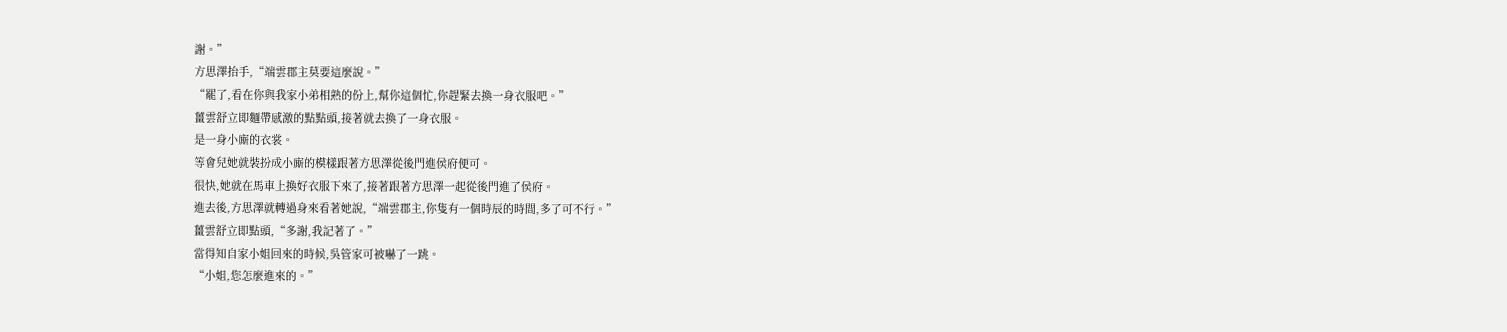謝。”
方思澤抬手,“端雲郡主莫要這麼說。”
“罷了,看在你與我家小弟相熟的份上,幫你這個忙,你趕緊去換一身衣服吧。”
薑雲舒立即麵帶感激的點點頭,接著就去換了一身衣服。
是一身小廝的衣裳。
等會兒她就裝扮成小廝的模樣跟著方思澤從後門進侯府便可。
很快,她就在馬車上換好衣服下來了,接著跟著方思澤一起從後門進了侯府。
進去後,方思澤就轉過身來看著她說,“端雲郡主,你隻有一個時辰的時間,多了可不行。”
薑雲舒立即點頭,“多謝,我記著了。”
當得知自家小姐回來的時候,吳管家可被嚇了一跳。
“小姐,您怎麼進來的。”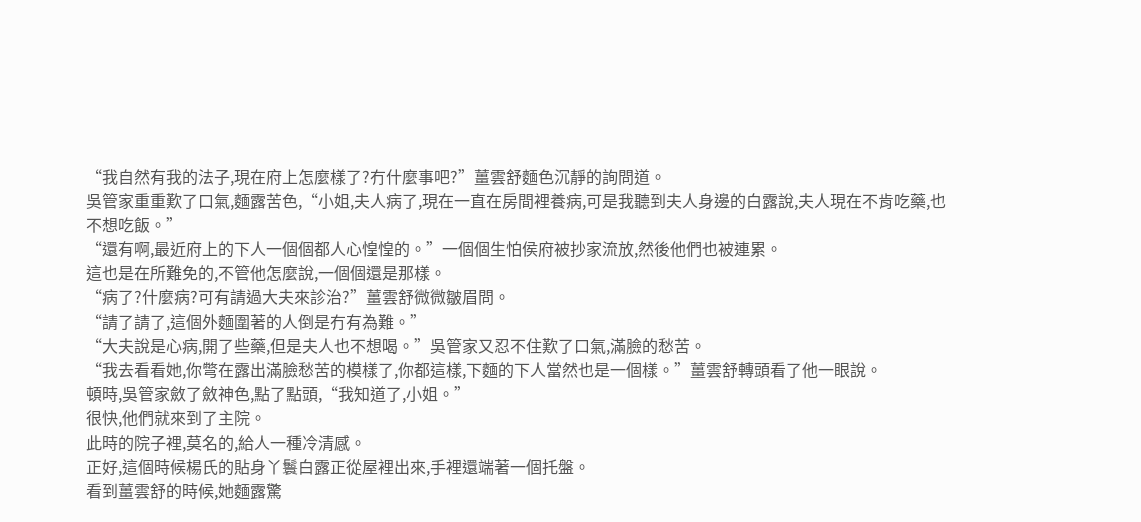“我自然有我的法子,現在府上怎麼樣了?冇什麼事吧?”薑雲舒麵色沉靜的詢問道。
吳管家重重歎了口氣,麵露苦色,“小姐,夫人病了,現在一直在房間裡養病,可是我聽到夫人身邊的白露說,夫人現在不肯吃藥,也不想吃飯。”
“還有啊,最近府上的下人一個個都人心惶惶的。”一個個生怕侯府被抄家流放,然後他們也被連累。
這也是在所難免的,不管他怎麼說,一個個還是那樣。
“病了?什麼病?可有請過大夫來診治?”薑雲舒微微皺眉問。
“請了請了,這個外麵圍著的人倒是冇有為難。”
“大夫說是心病,開了些藥,但是夫人也不想喝。”吳管家又忍不住歎了口氣,滿臉的愁苦。
“我去看看她,你彆在露出滿臉愁苦的模樣了,你都這樣,下麵的下人當然也是一個樣。”薑雲舒轉頭看了他一眼說。
頓時,吳管家斂了斂神色,點了點頭,“我知道了,小姐。”
很快,他們就來到了主院。
此時的院子裡,莫名的,給人一種冷清感。
正好,這個時候楊氏的貼身丫鬟白露正從屋裡出來,手裡還端著一個托盤。
看到薑雲舒的時候,她麵露驚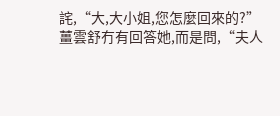詫,“大,大小姐,您怎麼回來的?”
薑雲舒冇有回答她,而是問,“夫人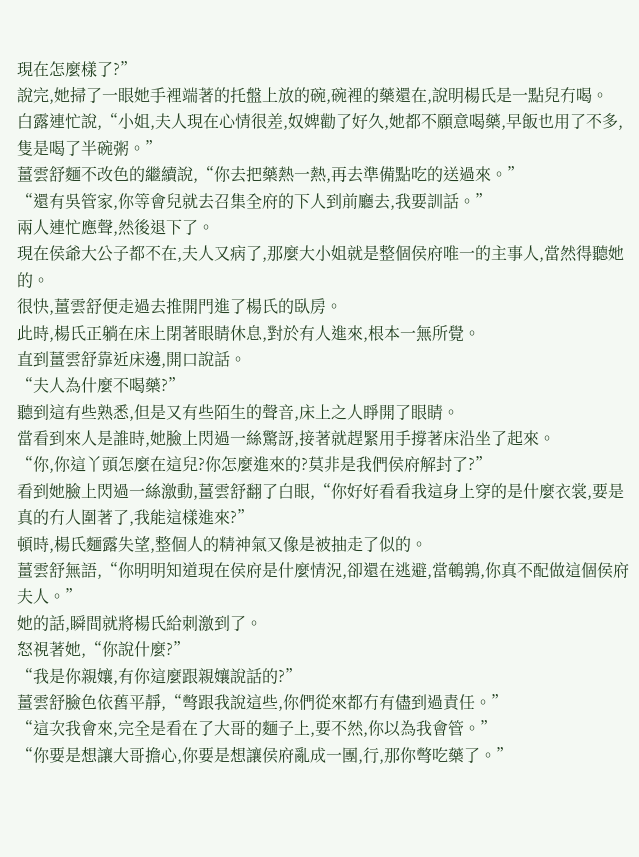現在怎麼樣了?”
說完,她掃了一眼她手裡端著的托盤上放的碗,碗裡的藥還在,說明楊氏是一點兒冇喝。
白露連忙說,“小姐,夫人現在心情很差,奴婢勸了好久,她都不願意喝藥,早飯也用了不多,隻是喝了半碗粥。”
薑雲舒麵不改色的繼續說,“你去把藥熱一熱,再去準備點吃的送過來。”
“還有吳管家,你等會兒就去召集全府的下人到前廳去,我要訓話。”
兩人連忙應聲,然後退下了。
現在侯爺大公子都不在,夫人又病了,那麼大小姐就是整個侯府唯一的主事人,當然得聽她的。
很快,薑雲舒便走過去推開門進了楊氏的臥房。
此時,楊氏正躺在床上閉著眼睛休息,對於有人進來,根本一無所覺。
直到薑雲舒靠近床邊,開口說話。
“夫人為什麼不喝藥?”
聽到這有些熟悉,但是又有些陌生的聲音,床上之人睜開了眼睛。
當看到來人是誰時,她臉上閃過一絲驚訝,接著就趕緊用手撐著床沿坐了起來。
“你,你這丫頭怎麼在這兒?你怎麼進來的?莫非是我們侯府解封了?”
看到她臉上閃過一絲激動,薑雲舒翻了白眼,“你好好看看我這身上穿的是什麼衣裳,要是真的冇人圍著了,我能這樣進來?”
頓時,楊氏麵露失望,整個人的精神氣又像是被抽走了似的。
薑雲舒無語,“你明明知道現在侯府是什麼情況,卻還在逃避,當鵪鶉,你真不配做這個侯府夫人。”
她的話,瞬間就將楊氏給刺激到了。
怒視著她,“你說什麼?”
“我是你親孃,有你這麼跟親孃說話的?”
薑雲舒臉色依舊平靜,“彆跟我說這些,你們從來都冇有儘到過責任。”
“這次我會來,完全是看在了大哥的麵子上,要不然,你以為我會管。”
“你要是想讓大哥擔心,你要是想讓侯府亂成一團,行,那你彆吃藥了。”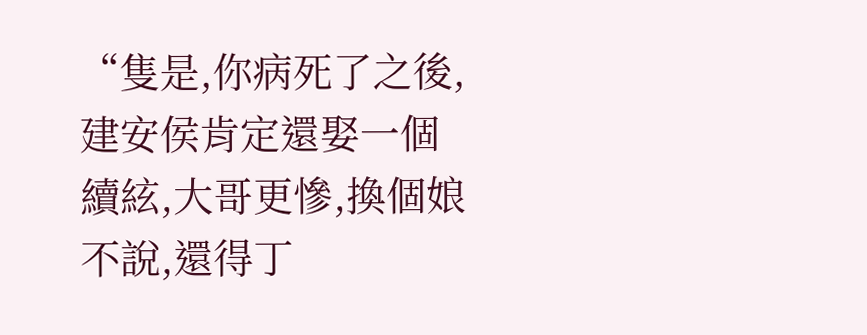“隻是,你病死了之後,建安侯肯定還娶一個續絃,大哥更慘,換個娘不說,還得丁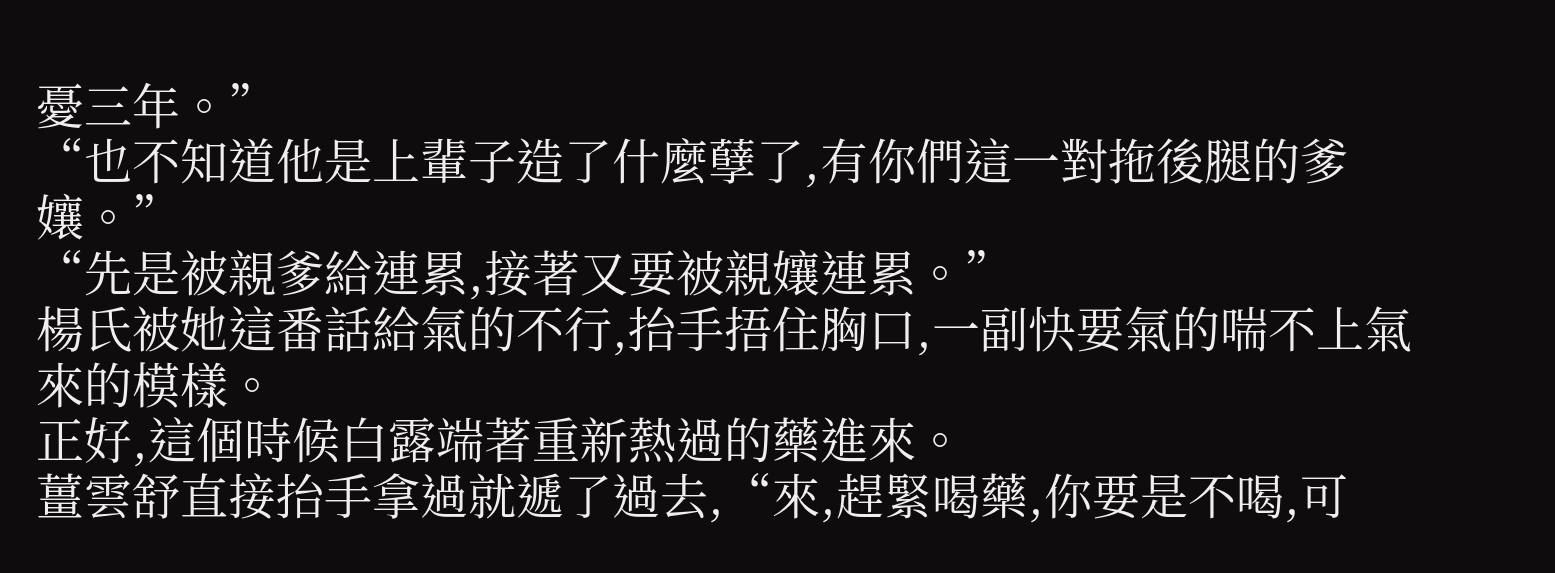憂三年。”
“也不知道他是上輩子造了什麼孽了,有你們這一對拖後腿的爹孃。”
“先是被親爹給連累,接著又要被親孃連累。”
楊氏被她這番話給氣的不行,抬手捂住胸口,一副快要氣的喘不上氣來的模樣。
正好,這個時候白露端著重新熱過的藥進來。
薑雲舒直接抬手拿過就遞了過去,“來,趕緊喝藥,你要是不喝,可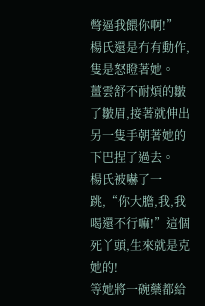彆逼我餵你啊!”
楊氏還是冇有動作,隻是怒瞪著她。
薑雲舒不耐煩的皺了皺眉,接著就伸出另一隻手朝著她的下巴捏了過去。
楊氏被嚇了一跳,“你大膽,我,我喝還不行嘛!”這個死丫頭,生來就是克她的!
等她將一碗藥都給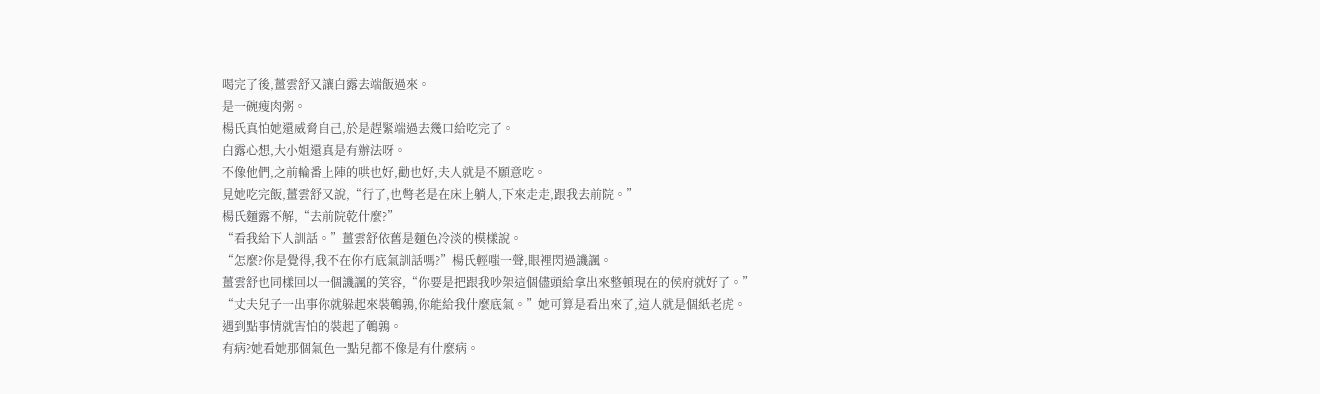喝完了後,薑雲舒又讓白露去端飯過來。
是一碗瘦肉粥。
楊氏真怕她還威脅自己,於是趕緊端過去幾口給吃完了。
白露心想,大小姐還真是有辦法呀。
不像他們,之前輪番上陣的哄也好,勸也好,夫人就是不願意吃。
見她吃完飯,薑雲舒又說,“行了,也彆老是在床上躺人,下來走走,跟我去前院。”
楊氏麵露不解,“去前院乾什麼?”
“看我給下人訓話。”薑雲舒依舊是麵色冷淡的模樣說。
“怎麼?你是覺得,我不在你冇底氣訓話嗎?”楊氏輕嗤一聲,眼裡閃過譏諷。
薑雲舒也同樣回以一個譏諷的笑容,“你要是把跟我吵架這個儘頭給拿出來整頓現在的侯府就好了。”
“丈夫兒子一出事你就躲起來裝鵪鶉,你能給我什麼底氣。”她可算是看出來了,這人就是個紙老虎。
遇到點事情就害怕的裝起了鵪鶉。
有病?她看她那個氣色一點兒都不像是有什麼病。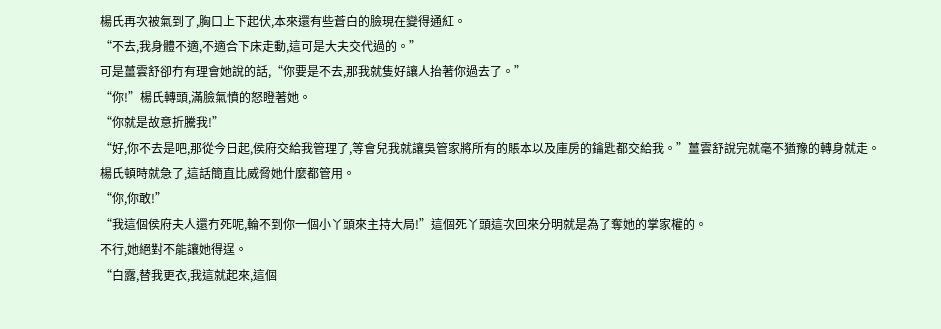楊氏再次被氣到了,胸口上下起伏,本來還有些蒼白的臉現在變得通紅。
“不去,我身體不適,不適合下床走動,這可是大夫交代過的。”
可是薑雲舒卻冇有理會她說的話,“你要是不去,那我就隻好讓人抬著你過去了。”
“你!”楊氏轉頭,滿臉氣憤的怒瞪著她。
“你就是故意折騰我!”
“好,你不去是吧,那從今日起,侯府交給我管理了,等會兒我就讓吳管家將所有的賬本以及庫房的鑰匙都交給我。”薑雲舒說完就毫不猶豫的轉身就走。
楊氏頓時就急了,這話簡直比威脅她什麼都管用。
“你,你敢!”
“我這個侯府夫人還冇死呢,輪不到你一個小丫頭來主持大局!”這個死丫頭這次回來分明就是為了奪她的掌家權的。
不行,她絕對不能讓她得逞。
“白露,替我更衣,我這就起來,這個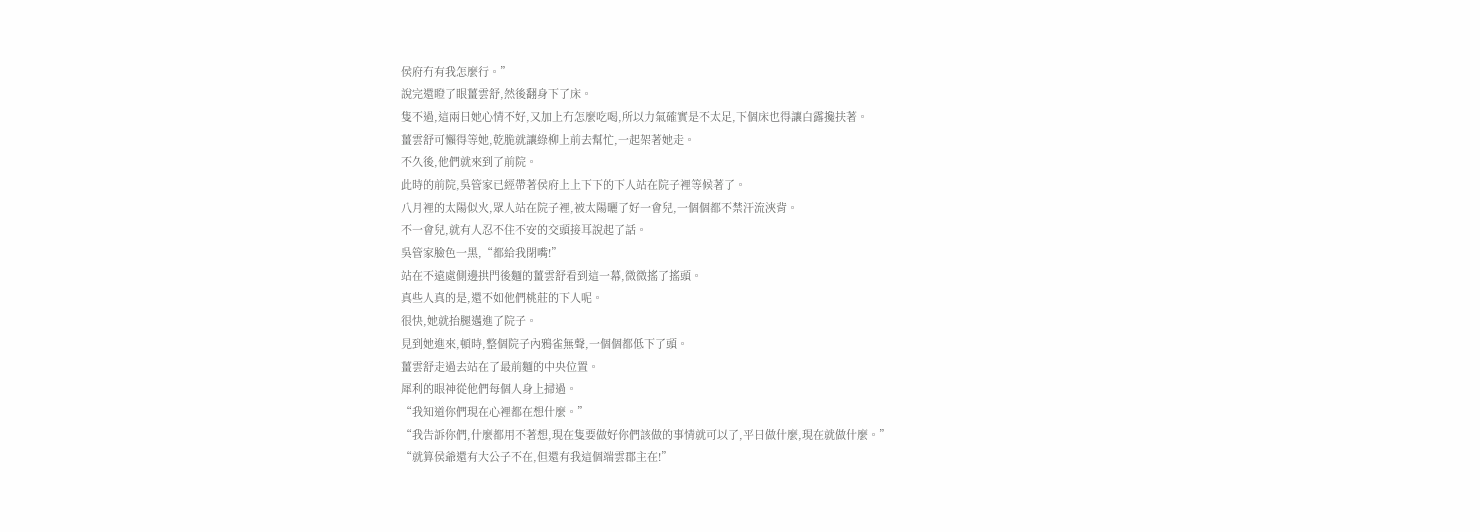侯府冇有我怎麼行。”
說完還瞪了眼薑雲舒,然後翻身下了床。
隻不過,這兩日她心情不好,又加上冇怎麼吃喝,所以力氣確實是不太足,下個床也得讓白露攙扶著。
薑雲舒可懶得等她,乾脆就讓綠柳上前去幫忙,一起架著她走。
不久後,他們就來到了前院。
此時的前院,吳管家已經帶著侯府上上下下的下人站在院子裡等候著了。
八月裡的太陽似火,眾人站在院子裡,被太陽曬了好一會兒,一個個都不禁汗流浹背。
不一會兒,就有人忍不住不安的交頭接耳說起了話。
吳管家臉色一黑,“都給我閉嘴!”
站在不遠處側邊拱門後麵的薑雲舒看到這一幕,微微搖了搖頭。
真些人真的是,還不如他們桃莊的下人呢。
很快,她就抬腿邁進了院子。
見到她進來,頓時,整個院子內鴉雀無聲,一個個都低下了頭。
薑雲舒走過去站在了最前麵的中央位置。
犀利的眼神從他們每個人身上掃過。
“我知道你們現在心裡都在想什麼。”
“我告訴你們,什麼都用不著想,現在隻要做好你們該做的事情就可以了,平日做什麼,現在就做什麼。”
“就算侯爺還有大公子不在,但還有我這個端雲郡主在!”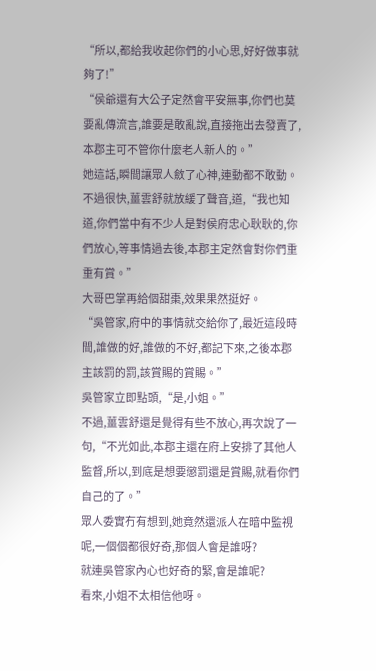“所以,都給我收起你們的小心思,好好做事就夠了!”
“侯爺還有大公子定然會平安無事,你們也莫要亂傳流言,誰要是敢亂說,直接拖出去發賣了,本郡主可不管你什麼老人新人的。”
她這話,瞬間讓眾人斂了心神,連動都不敢動。
不過很快,薑雲舒就放緩了聲音,道,“我也知道,你們當中有不少人是對侯府忠心耿耿的,你們放心,等事情過去後,本郡主定然會對你們重重有賞。”
大哥巴掌再給個甜棗,效果果然挺好。
“吳管家,府中的事情就交給你了,最近這段時間,誰做的好,誰做的不好,都記下來,之後本郡主該罰的罰,該賞賜的賞賜。”
吳管家立即點頭,“是,小姐。”
不過,薑雲舒還是覺得有些不放心,再次說了一句,“不光如此,本郡主還在府上安排了其他人監督,所以,到底是想要懲罰還是賞賜,就看你們自己的了。”
眾人委實冇有想到,她竟然還派人在暗中監視呢,一個個都很好奇,那個人會是誰呀?
就連吳管家內心也好奇的緊,會是誰呢?
看來,小姐不太相信他呀。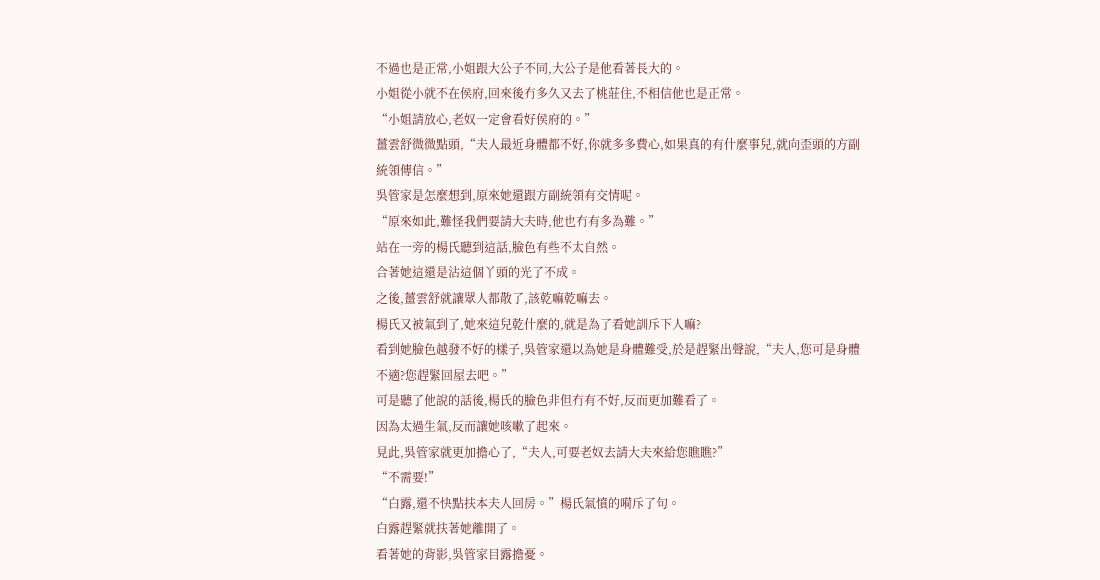不過也是正常,小姐跟大公子不同,大公子是他看著長大的。
小姐從小就不在侯府,回來後冇多久又去了桃莊住,不相信他也是正常。
“小姐請放心,老奴一定會看好侯府的。”
薑雲舒微微點頭,“夫人最近身體都不好,你就多多費心,如果真的有什麼事兒,就向歪頭的方副統領傳信。”
吳管家是怎麼想到,原來她還跟方副統領有交情呢。
“原來如此,難怪我們要請大夫時,他也冇有多為難。”
站在一旁的楊氏聽到這話,臉色有些不太自然。
合著她這還是沾這個丫頭的光了不成。
之後,薑雲舒就讓眾人都散了,該乾嘛乾嘛去。
楊氏又被氣到了,她來這兒乾什麼的,就是為了看她訓斥下人嘛?
看到她臉色越發不好的樣子,吳管家還以為她是身體難受,於是趕緊出聲說,“夫人,您可是身體不適?您趕緊回屋去吧。”
可是聽了他說的話後,楊氏的臉色非但冇有不好,反而更加難看了。
因為太過生氣,反而讓她咳嗽了起來。
見此,吳管家就更加擔心了,“夫人,可要老奴去請大夫來給您瞧瞧?”
“不需要!”
“白露,還不快點扶本夫人回房。”楊氏氣憤的嗬斥了句。
白露趕緊就扶著她離開了。
看著她的背影,吳管家目露擔憂。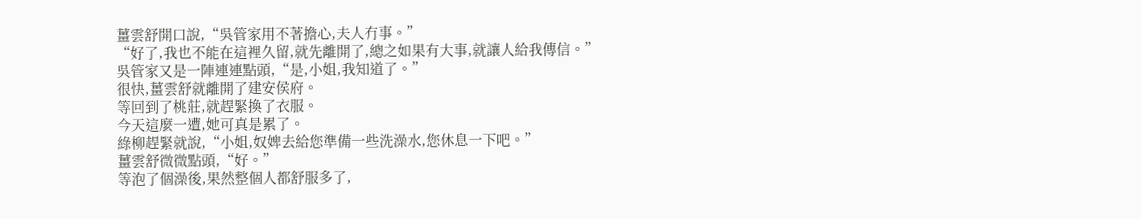薑雲舒開口說,“吳管家用不著擔心,夫人冇事。”
“好了,我也不能在這裡久留,就先離開了,總之如果有大事,就讓人給我傳信。”
吳管家又是一陣連連點頭,“是,小姐,我知道了。”
很快,薑雲舒就離開了建安侯府。
等回到了桃莊,就趕緊換了衣服。
今天這麼一遭,她可真是累了。
綠柳趕緊就說,“小姐,奴婢去給您準備一些洗澡水,您休息一下吧。”
薑雲舒微微點頭,“好。”
等泡了個澡後,果然整個人都舒服多了,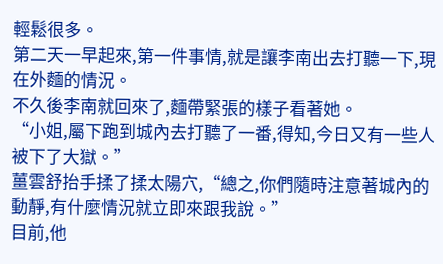輕鬆很多。
第二天一早起來,第一件事情,就是讓李南出去打聽一下,現在外麵的情況。
不久後李南就回來了,麵帶緊張的樣子看著她。
“小姐,屬下跑到城內去打聽了一番,得知,今日又有一些人被下了大獄。”
薑雲舒抬手揉了揉太陽穴,“總之,你們隨時注意著城內的動靜,有什麼情況就立即來跟我說。”
目前,他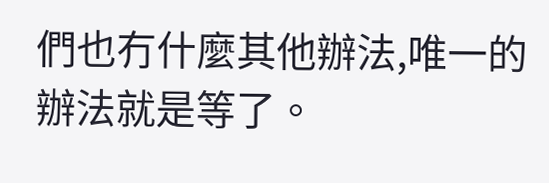們也冇什麼其他辦法,唯一的辦法就是等了。